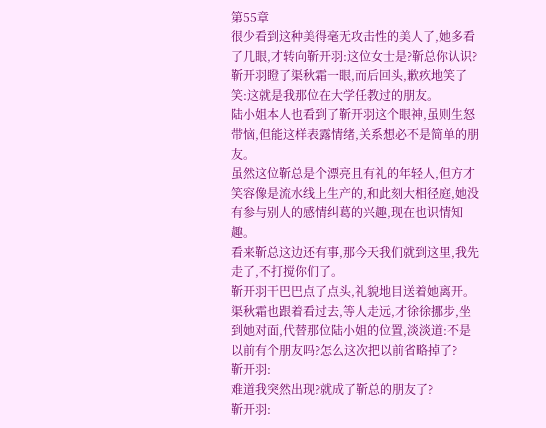第55章
很少看到这种美得毫无攻击性的美人了,她多看了几眼,才转向靳开羽:这位女士是?靳总你认识?
靳开羽瞪了渠秋霜一眼,而后回头,歉疚地笑了笑:这就是我那位在大学任教过的朋友。
陆小姐本人也看到了靳开羽这个眼神,虽则生怒带恼,但能这样表露情绪,关系想必不是简单的朋友。
虽然这位靳总是个漂亮且有礼的年轻人,但方才笑容像是流水线上生产的,和此刻大相径庭,她没有参与别人的感情纠葛的兴趣,现在也识情知趣。
看来靳总这边还有事,那今天我们就到这里,我先走了,不打搅你们了。
靳开羽干巴巴点了点头,礼貌地目送着她离开。
渠秋霜也跟着看过去,等人走远,才徐徐挪步,坐到她对面,代替那位陆小姐的位置,淡淡道:不是以前有个朋友吗?怎么这次把以前省略掉了?
靳开羽:
难道我突然出现?就成了靳总的朋友了?
靳开羽: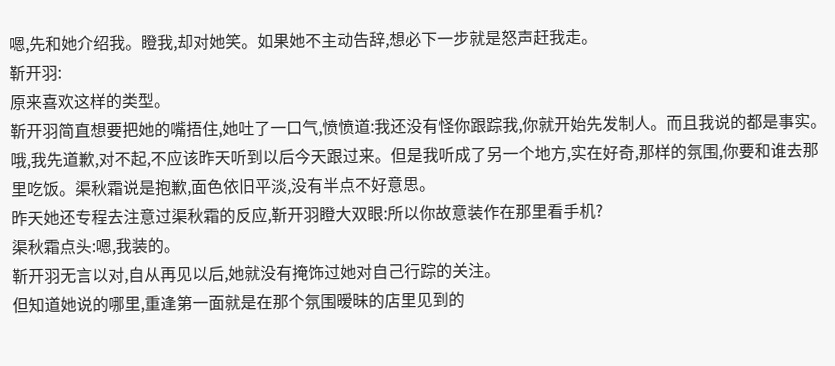嗯,先和她介绍我。瞪我,却对她笑。如果她不主动告辞,想必下一步就是怒声赶我走。
靳开羽:
原来喜欢这样的类型。
靳开羽简直想要把她的嘴捂住,她吐了一口气,愤愤道:我还没有怪你跟踪我,你就开始先发制人。而且我说的都是事实。
哦,我先道歉,对不起,不应该昨天听到以后今天跟过来。但是我听成了另一个地方,实在好奇,那样的氛围,你要和谁去那里吃饭。渠秋霜说是抱歉,面色依旧平淡,没有半点不好意思。
昨天她还专程去注意过渠秋霜的反应,靳开羽瞪大双眼:所以你故意装作在那里看手机?
渠秋霜点头:嗯,我装的。
靳开羽无言以对,自从再见以后,她就没有掩饰过她对自己行踪的关注。
但知道她说的哪里,重逢第一面就是在那个氛围暧昧的店里见到的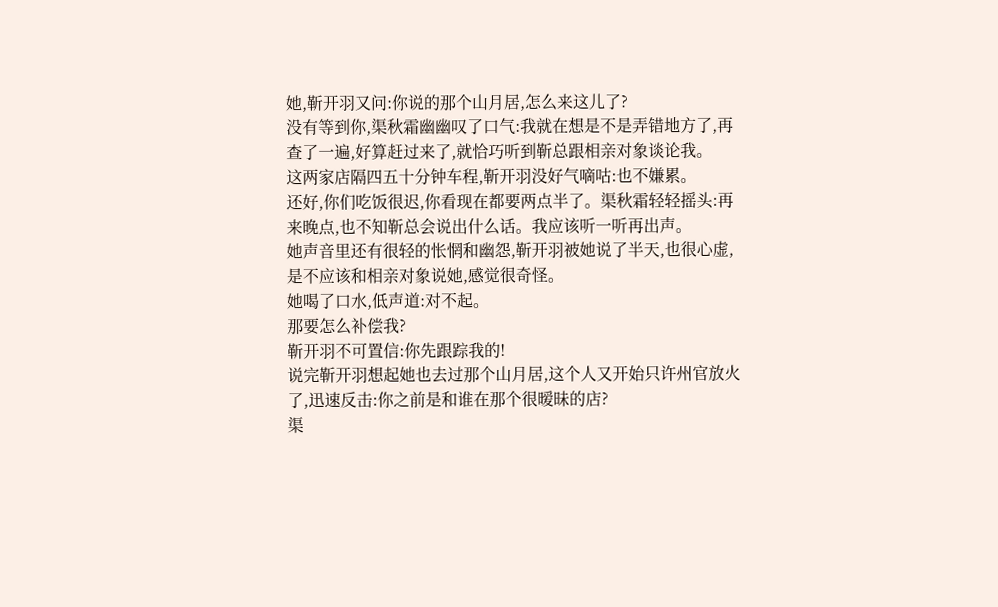她,靳开羽又问:你说的那个山月居,怎么来这儿了?
没有等到你,渠秋霜幽幽叹了口气:我就在想是不是弄错地方了,再查了一遍,好算赶过来了,就恰巧听到靳总跟相亲对象谈论我。
这两家店隔四五十分钟车程,靳开羽没好气嘀咕:也不嫌累。
还好,你们吃饭很迟,你看现在都要两点半了。渠秋霜轻轻摇头:再来晚点,也不知靳总会说出什么话。我应该听一听再出声。
她声音里还有很轻的怅惘和幽怨,靳开羽被她说了半天,也很心虚,是不应该和相亲对象说她,感觉很奇怪。
她喝了口水,低声道:对不起。
那要怎么补偿我?
靳开羽不可置信:你先跟踪我的!
说完靳开羽想起她也去过那个山月居,这个人又开始只许州官放火了,迅速反击:你之前是和谁在那个很暧昧的店?
渠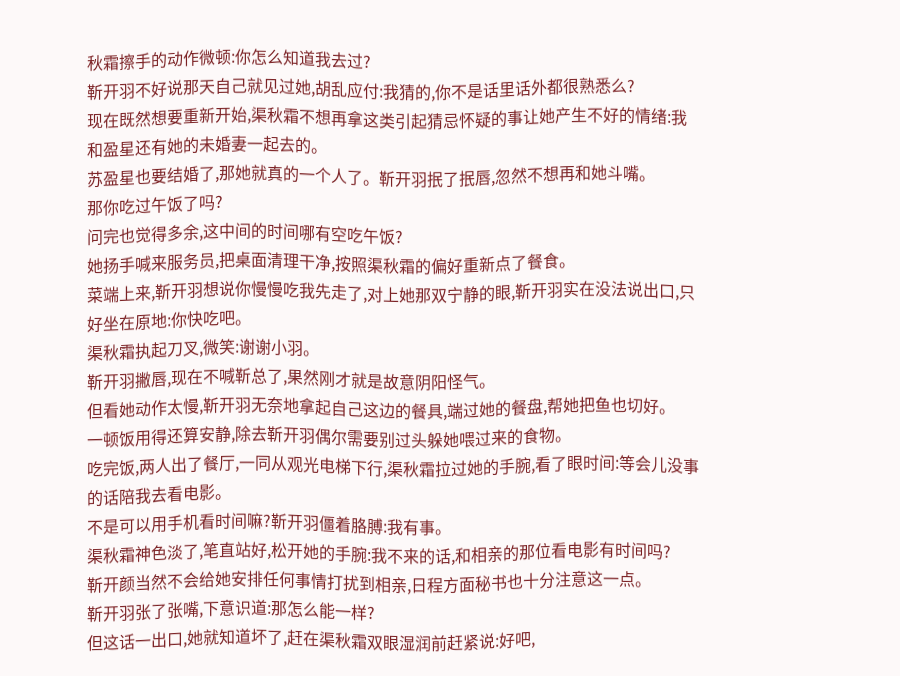秋霜擦手的动作微顿:你怎么知道我去过?
靳开羽不好说那天自己就见过她,胡乱应付:我猜的,你不是话里话外都很熟悉么?
现在既然想要重新开始,渠秋霜不想再拿这类引起猜忌怀疑的事让她产生不好的情绪:我和盈星还有她的未婚妻一起去的。
苏盈星也要结婚了,那她就真的一个人了。靳开羽抿了抿唇,忽然不想再和她斗嘴。
那你吃过午饭了吗?
问完也觉得多余,这中间的时间哪有空吃午饭?
她扬手喊来服务员,把桌面清理干净,按照渠秋霜的偏好重新点了餐食。
菜端上来,靳开羽想说你慢慢吃我先走了,对上她那双宁静的眼,靳开羽实在没法说出口,只好坐在原地:你快吃吧。
渠秋霜执起刀叉,微笑:谢谢小羽。
靳开羽撇唇,现在不喊靳总了,果然刚才就是故意阴阳怪气。
但看她动作太慢,靳开羽无奈地拿起自己这边的餐具,端过她的餐盘,帮她把鱼也切好。
一顿饭用得还算安静,除去靳开羽偶尔需要别过头躲她喂过来的食物。
吃完饭,两人出了餐厅,一同从观光电梯下行,渠秋霜拉过她的手腕,看了眼时间:等会儿没事的话陪我去看电影。
不是可以用手机看时间嘛?靳开羽僵着胳膊:我有事。
渠秋霜神色淡了,笔直站好,松开她的手腕:我不来的话,和相亲的那位看电影有时间吗?
靳开颜当然不会给她安排任何事情打扰到相亲,日程方面秘书也十分注意这一点。
靳开羽张了张嘴,下意识道:那怎么能一样?
但这话一出口,她就知道坏了,赶在渠秋霜双眼湿润前赶紧说:好吧,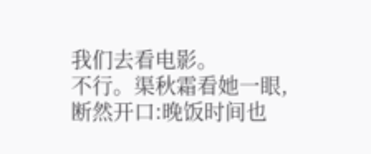我们去看电影。
不行。渠秋霜看她一眼,断然开口:晚饭时间也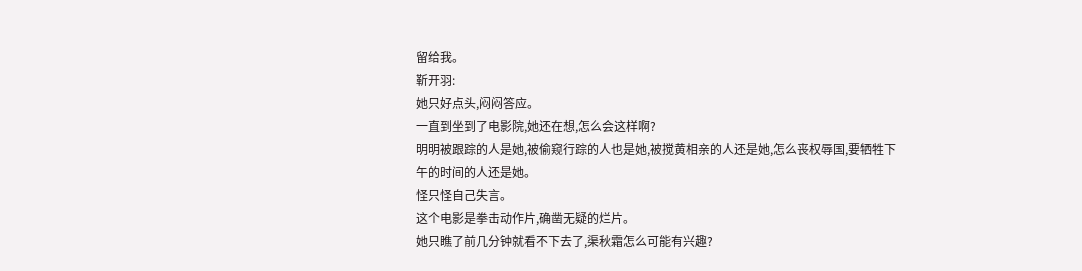留给我。
靳开羽:
她只好点头,闷闷答应。
一直到坐到了电影院,她还在想,怎么会这样啊?
明明被跟踪的人是她,被偷窥行踪的人也是她,被搅黄相亲的人还是她,怎么丧权辱国,要牺牲下午的时间的人还是她。
怪只怪自己失言。
这个电影是拳击动作片,确凿无疑的烂片。
她只瞧了前几分钟就看不下去了,渠秋霜怎么可能有兴趣?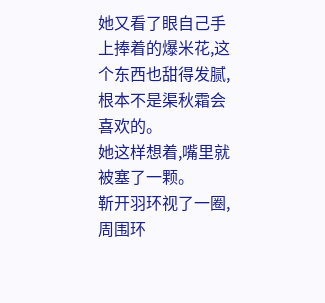她又看了眼自己手上捧着的爆米花,这个东西也甜得发腻,根本不是渠秋霜会喜欢的。
她这样想着,嘴里就被塞了一颗。
靳开羽环视了一圈,周围环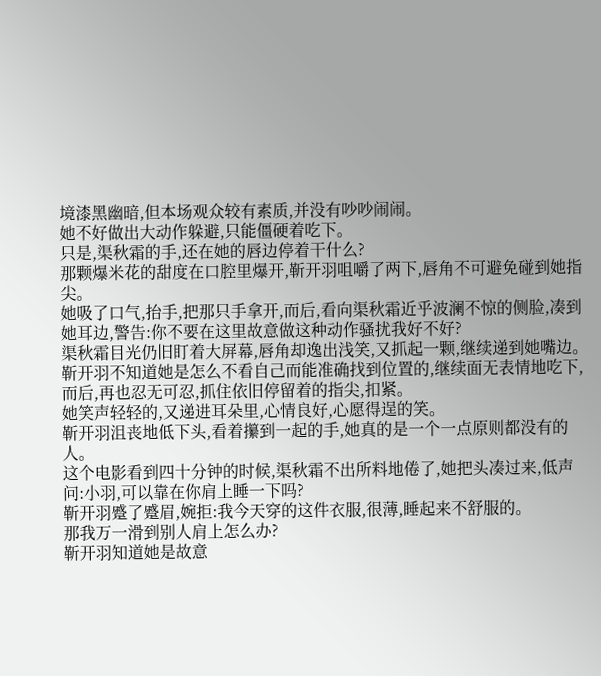境漆黑幽暗,但本场观众较有素质,并没有吵吵闹闹。
她不好做出大动作躲避,只能僵硬着吃下。
只是,渠秋霜的手,还在她的唇边停着干什么?
那颗爆米花的甜度在口腔里爆开,靳开羽咀嚼了两下,唇角不可避免碰到她指尖。
她吸了口气,抬手,把那只手拿开,而后,看向渠秋霜近乎波澜不惊的侧脸,凑到她耳边,警告:你不要在这里故意做这种动作骚扰我好不好?
渠秋霜目光仍旧盯着大屏幕,唇角却逸出浅笑,又抓起一颗,继续递到她嘴边。
靳开羽不知道她是怎么不看自己而能准确找到位置的,继续面无表情地吃下,而后,再也忍无可忍,抓住依旧停留着的指尖,扣紧。
她笑声轻轻的,又递进耳朵里,心情良好,心愿得逞的笑。
靳开羽沮丧地低下头,看着攥到一起的手,她真的是一个一点原则都没有的人。
这个电影看到四十分钟的时候,渠秋霜不出所料地倦了,她把头凑过来,低声问:小羽,可以靠在你肩上睡一下吗?
靳开羽蹙了蹙眉,婉拒:我今天穿的这件衣服,很薄,睡起来不舒服的。
那我万一滑到别人肩上怎么办?
靳开羽知道她是故意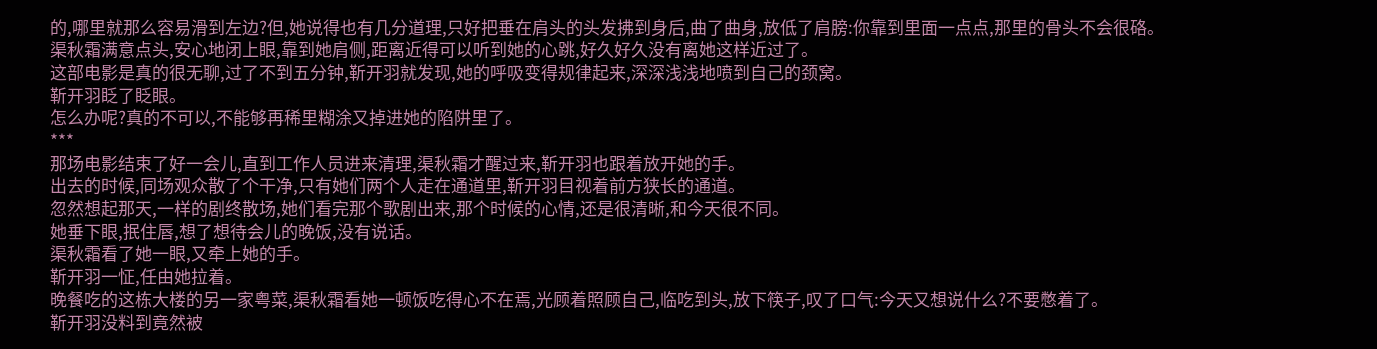的,哪里就那么容易滑到左边?但,她说得也有几分道理,只好把垂在肩头的头发拂到身后,曲了曲身,放低了肩膀:你靠到里面一点点,那里的骨头不会很硌。
渠秋霜满意点头,安心地闭上眼,靠到她肩侧,距离近得可以听到她的心跳,好久好久没有离她这样近过了。
这部电影是真的很无聊,过了不到五分钟,靳开羽就发现,她的呼吸变得规律起来,深深浅浅地喷到自己的颈窝。
靳开羽眨了眨眼。
怎么办呢?真的不可以,不能够再稀里糊涂又掉进她的陷阱里了。
***
那场电影结束了好一会儿,直到工作人员进来清理,渠秋霜才醒过来,靳开羽也跟着放开她的手。
出去的时候,同场观众散了个干净,只有她们两个人走在通道里,靳开羽目视着前方狭长的通道。
忽然想起那天,一样的剧终散场,她们看完那个歌剧出来,那个时候的心情,还是很清晰,和今天很不同。
她垂下眼,抿住唇,想了想待会儿的晚饭,没有说话。
渠秋霜看了她一眼,又牵上她的手。
靳开羽一怔,任由她拉着。
晚餐吃的这栋大楼的另一家粤菜,渠秋霜看她一顿饭吃得心不在焉,光顾着照顾自己,临吃到头,放下筷子,叹了口气:今天又想说什么?不要憋着了。
靳开羽没料到竟然被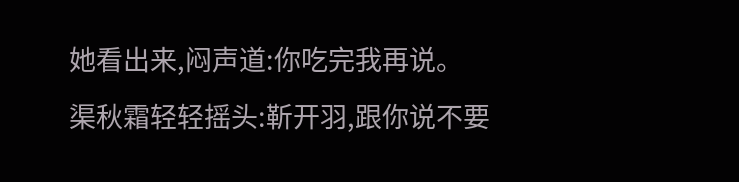她看出来,闷声道:你吃完我再说。
渠秋霜轻轻摇头:靳开羽,跟你说不要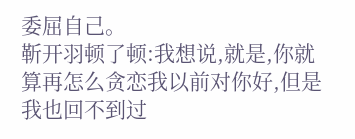委屈自己。
靳开羽顿了顿:我想说,就是,你就算再怎么贪恋我以前对你好,但是我也回不到过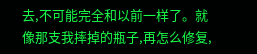去,不可能完全和以前一样了。就像那支我摔掉的瓶子,再怎么修复,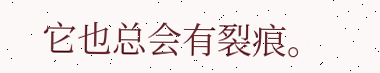它也总会有裂痕。